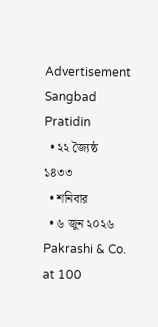Advertisement
Sangbad Pratidin
  • ২২ জ্যৈষ্ঠ ১৪৩৩
  • শনিবার
  • ৬ জুন ২০২৬
Pakrashi & Co. at 100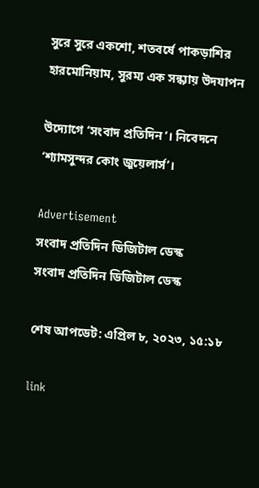সুরে সুরে একশো, শতবর্ষে পাকড়াশির হারমোনিয়াম, সুরম্য এক সন্ধ্যায় উদযাপন

উদ্যোগে ‘সংবাদ প্রতিদিন’। নিবেদনে ‘শ্যামসুন্দর কোং জুয়েলার্স’।

Advertisement
সংবাদ প্রতিদিন ডিজিটাল ডেস্ক
সংবাদ প্রতিদিন ডিজিটাল ডেস্ক

শেষ আপডেট: এপ্রিল ৮, ২০২৩, ১৫:১৮

link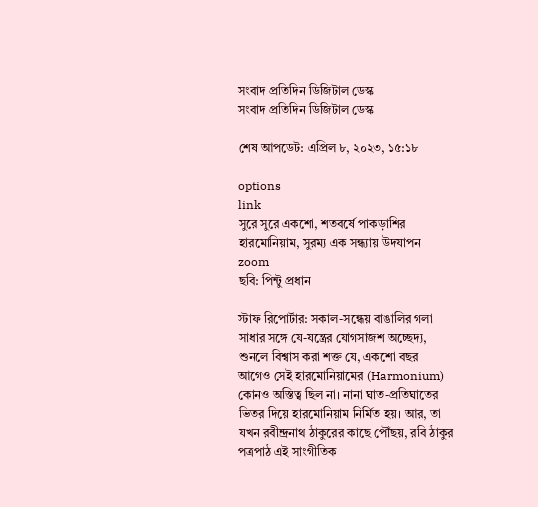সংবাদ প্রতিদিন ডিজিটাল ডেস্ক
সংবাদ প্রতিদিন ডিজিটাল ডেস্ক

শেষ আপডেট: এপ্রিল ৮, ২০২৩, ১৫:১৮

options
link
সুরে সুরে একশো, শতবর্ষে পাকড়াশির হারমোনিয়াম, সুরম্য এক সন্ধ্যায় উদযাপন zoom
ছবি: পিন্টু প্রধান

স্টাফ রিপোর্টার: সকাল-সন্ধেয় বাঙালির গলা সাধার সঙ্গে যে-যন্ত্রের যোগসাজশ অচ্ছেদ্য, শুনলে বিশ্বাস করা শক্ত যে, একশো বছর আগেও সেই হারমোনিয়ামের (Harmonium) কোনও অস্তিত্ব ছিল না। নানা ঘাত-প্রতিঘাতের ভিতর দিয়ে হারমোনিয়াম নির্মিত হয়। আর, তা যখন রবীন্দ্রনাথ ঠাকুরের কাছে পৌঁছয়, রবি ঠাকুর পত্রপাঠ এই সাংগীতিক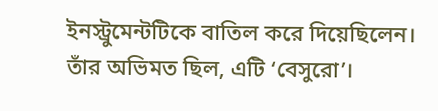ইনস্ট্রুমেন্টটিকে বাতিল করে দিয়েছিলেন। তাঁর অভিমত ছিল, এটি ‘বেসুরো’।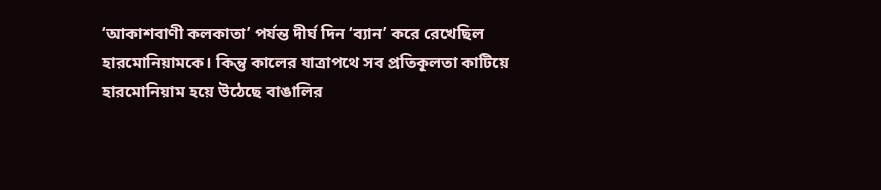‘আকাশবাণী কলকাতা’ পর্যন্ত দীর্ঘ দিন ‘ব্যান’ করে রেখেছিল হারমোনিয়ামকে। কিন্তু কালের যাত্রাপথে সব প্রতিকূলতা কাটিয়ে হারমোনিয়াম হয়ে উঠেছে বাঙালির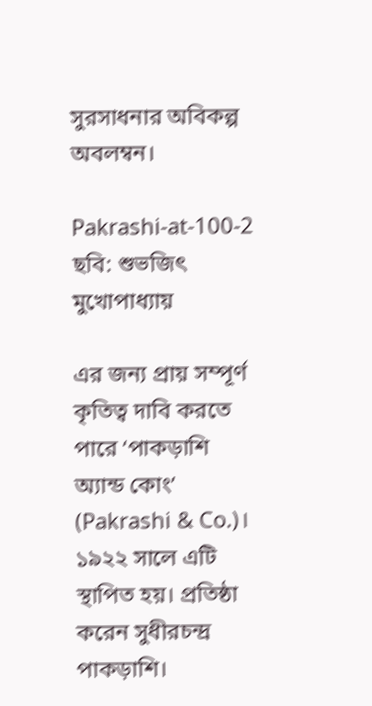সুরসাধনার অবিকল্প অবলম্বন।

Pakrashi-at-100-2
ছবি: শুভজিৎ মুখোপাধ্যায়

এর জন্য প্রায় সম্পূর্ণ কৃতিত্ব দাবি করতে পারে ‘পাকড়াশি অ্যান্ড কোং’ (Pakrashi & Co.)। ১৯২২ সালে এটি স্থাপিত হয়। প্রতিষ্ঠা করেন সুধীরচন্দ্র পাকড়াশি।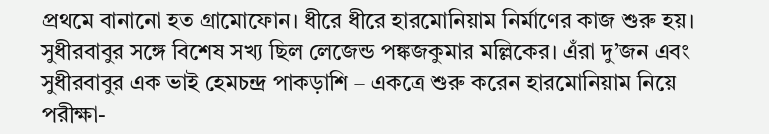প্রথমে বানানো হত গ্রামোফোন। ধীরে ধীরে হারমোনিয়াম নির্মাণের কাজ শুরু হয়। সুধীরবাবুর সঙ্গে বিশেষ সখ্য ছিল লেজেন্ড পঙ্কজকুমার মল্লিকের। এঁরা দু’জন এবং সুধীরবাবুর এক ভাই হেমচন্দ্র পাকড়াশি – একত্রে শুরু করেন হারমোনিয়াম নিয়ে পরীক্ষা-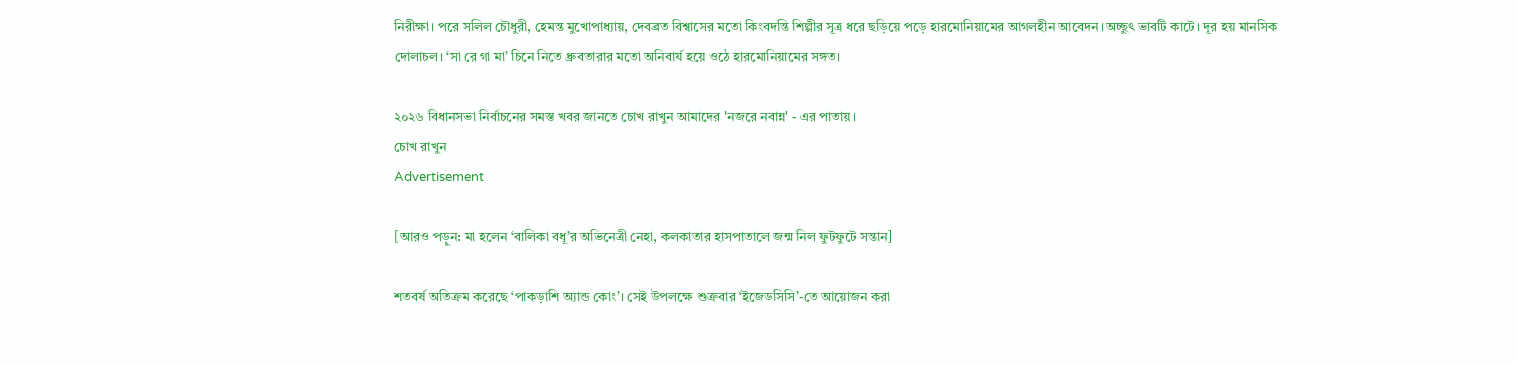নিরীক্ষা। পরে সলিল চৌধুরী, হেমন্ত মুখোপাধ্যায়, দেবব্রত বিশ্বাসের মতো কিংবদন্তি শিল্পীর সূত্র ধরে ছড়িয়ে পড়ে হারমোনিয়ামের আগলহীন আবেদন।অচ্ছুৎ ভাবটি কাটে। দূর হয় মানসিক দোলাচল। ‘সা রে গা মা’ চিনে নিতে ধ্রুবতারার মতো অনিবার্য হয়ে ওঠে হারমোনিয়ামের সঙ্গত।

২০২৬ বিধানসভা নির্বাচনের সমস্ত খবর জানতে চোখ রাখুন আমাদের 'নজরে নবান্ন' - এর পাতায়।
চোখ রাখুন
Advertisement

[আরও পড়ুন: মা হলেন ‘বালিকা বধূ’র অভিনেত্রী নেহা, কলকাতার হাসপাতালে জন্ম নিল ফুটফুটে সন্তান]

শতবর্ষ অতিক্রম করেছে ‘পাকড়াশি অ্যান্ড কোং’। সেই উপলক্ষে শুক্রবার ‘ইজেডসিসি’-তে আয়োজন করা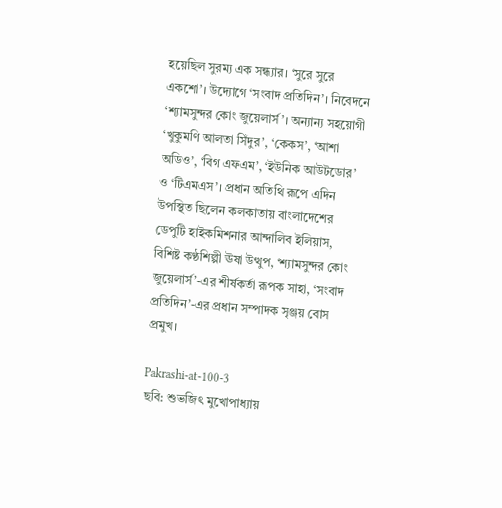হয়েছিল সুরম্য এক সন্ধ্যার। ‘সুরে সুরে একশো’। উদ্যোগে ‘সংবাদ প্রতিদিন’। নিবেদনে ‘শ্যামসুন্দর কোং জুয়েলার্স’। অন্যান্য সহয়োগী ‘খুকুমণি আলতা সিঁদুর’, ‘কেকস’, ‘আশা অডিও’, ‘বিগ এফএম’, ‘ইউনিক আউটডোর’ ও ‘টিএমএস’। প্রধান অতিথি রূপে এদিন উপস্থিত ছিলেন কলকাতায় বাংলাদেশের ডেপুটি হাইকমিশনার আন্দালিব ইলিয়াস, বিশিষ্ট কণ্ঠশিল্পী ঊষা উত্থুপ, ‘শ্যামসুন্দর কোং জুয়েলার্স’-এর শীর্ষকর্তা রূপক সাহা, ‘সংবাদ প্রতিদিন’-এর প্রধান সম্পাদক সৃঞ্জয় বোস প্রমুখ।

Pakrashi-at-100-3
ছবি: শুভজিৎ মুখোপাধ্যায়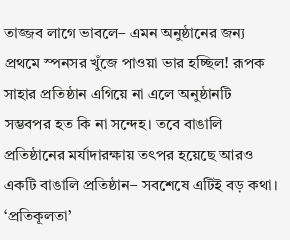তাজ্জব লাগে ভাবলে– এমন অনুষ্ঠানের জন্য প্রথমে স্পনসর খুঁজে পাওয়া ভার হচ্ছিল! রূপক সাহার প্রতিষ্ঠান এগিয়ে না এলে অনুষ্ঠানটি সম্ভবপর হত কি না সন্দেহ। তবে বাঙালি প্রতিষ্ঠানের মর্যাদারক্ষায় তৎপর হয়েছে আরও একটি বাঙালি প্রতিষ্ঠান– সবশেষে এটিই বড় কথা। ‘প্রতিকূলতা’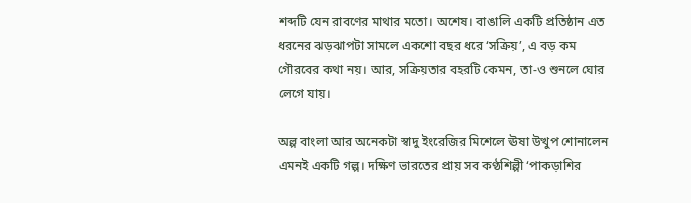শব্দটি যেন রাবণের মাথার মতো। অশেষ। বাঙালি একটি প্রতিষ্ঠান এত ধরনের ঝড়ঝাপটা সামলে একশো বছর ধরে ‘সক্রিয়’, এ বড় কম গৌরবের কথা নয়। আর, সক্রিয়তার বহরটি কেমন, তা-ও শুনলে ঘোর লেগে যায়।

অল্প বাংলা আর অনেকটা স্বাদু ইংরেজির মিশেলে ঊষা উত্থুপ শোনালেন এমনই একটি গল্প। দক্ষিণ ভারতের প্রায় সব কণ্ঠশিল্পী ‘পাকড়াশির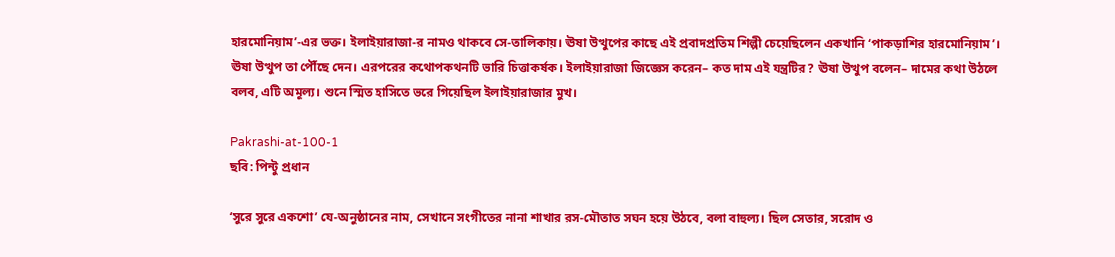হারমোনিয়াম’-এর ভক্ত। ইলাইয়ারাজা-র নামও থাকবে সে-তালিকায়। ঊষা উত্থুপের কাছে এই প্রবাদপ্রতিম শিল্পী চেয়েছিলেন একখানি ‘পাকড়াশির হারমোনিয়াম’। ঊষা উত্থুপ তা পৌঁছে দেন। এরপরের কথোপকথনটি ভারি চিত্তাকর্ষক। ইলাইয়ারাজা জিজ্ঞেস করেন– কত দাম এই যন্ত্রটির? ঊষা উত্থুপ বলেন– দামের কথা উঠলে বলব, এটি অমূল্য। শুনে স্মিত হাসিতে ভরে গিয়েছিল ইলাইয়ারাজার মুখ।

Pakrashi-at-100-1
ছবি: পিন্টু প্রধান

‘সুরে সুরে একশো’ যে-অনুষ্ঠানের নাম, সেখানে সংগীতের নানা শাখার রস-মৌতাত সঘন হয়ে উঠবে, বলা বাহুল্য। ছিল সেতার, সরোদ ও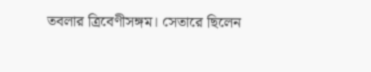তবলার ত্রিবেণীসঙ্গম। সেতারে ছিলেন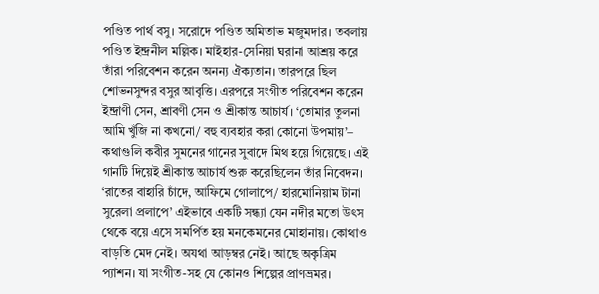পণ্ডিত পার্থ বসু। সরোদে পণ্ডিত অমিতাভ মজুমদার। তবলায় পণ্ডিত ইন্দ্রনীল মল্লিক। মাইহার-সেনিয়া ঘরানা আশ্রয় করে তাঁরা পরিবেশন করেন অনন্য ঐক্যতান। তারপরে ছিল শোভনসুন্দর বসুর আবৃত্তি। এরপরে সংগীত পরিবেশন করেন ইন্দ্রাণী সেন, শ্রাবণী সেন ও শ্রীকান্ত আচার্য। ‘তোমার তুলনা আমি খুঁজি না কখনো/ বহু ব্যবহার করা কোনো উপমায়’– কথাগুলি কবীর সুমনের গানের সুবাদে মিথ হয়ে গিয়েছে। এই গানটি দিয়েই শ্রীকান্ত আচার্য শুরু করেছিলেন তাঁর নিবেদন। ‘রাতের বাহারি চাঁদে, আফিমে গোলাপে/ হারমোনিয়াম টানা সুরেলা প্রলাপে’ এইভাবে একটি সন্ধ্যা যেন নদীর মতো উৎস থেকে বয়ে এসে সমর্পিত হয় মনকেমনের মোহানায়। কোথাও বাড়তি মেদ নেই। অযথা আড়ম্বর নেই। আছে অকৃত্রিম প্যাশন। যা সংগীত-সহ যে কোনও শিল্পের প্রাণভ্রমর।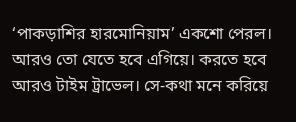‘পাকড়াশির হারমোনিয়াম’ একশো পেরল। আরও তো যেতে হবে এগিয়ে। করতে হবে আরও টাইম ট্রাভেল। সে-কথা মনে করিয়ে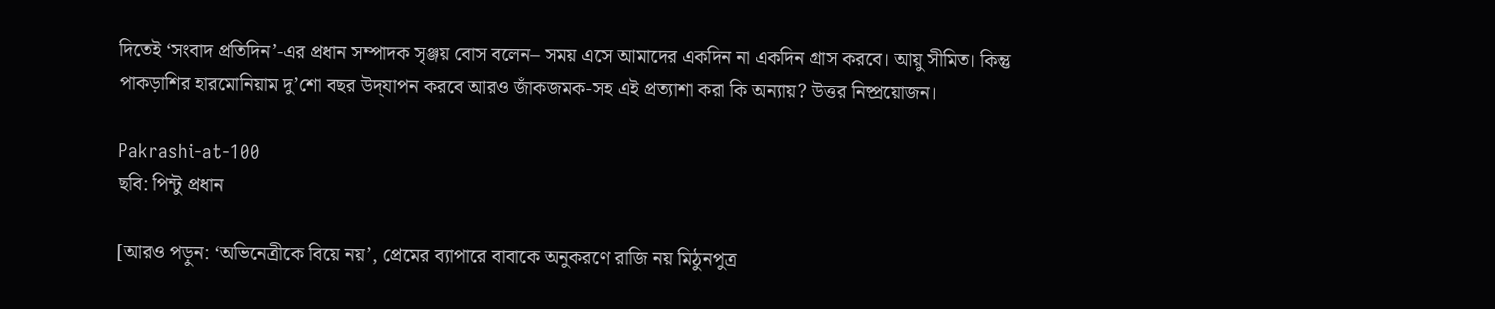দিতেই ‘সংবাদ প্রতিদিন’-এর প্রধান সম্পাদক সৃঞ্জয় বোস বলেন– সময় এসে আমাদের একদিন না একদিন গ্রাস করবে। আয়ু সীমিত। কিন্তু পাকড়াশির হারমোনিয়াম দু’শো বছর উদ্‌যাপন করবে আরও জাঁকজমক-সহ এই প্রত্যাশা করা কি অন্যায়? উত্তর নিষ্প্রয়োজন।

Pakrashi-at-100
ছবি: পিন্টু প্রধান

[আরও পড়ুন: ‘অভিনেত্রীকে বিয়ে নয়’, প্রেমের ব্যাপারে বাবাকে অনুকরণে রাজি নয় মিঠুনপুত্র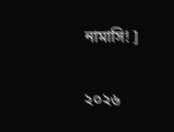নামাসি! ]

২০২৬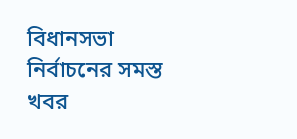বিধানসভা নির্বাচনের সমস্ত খবর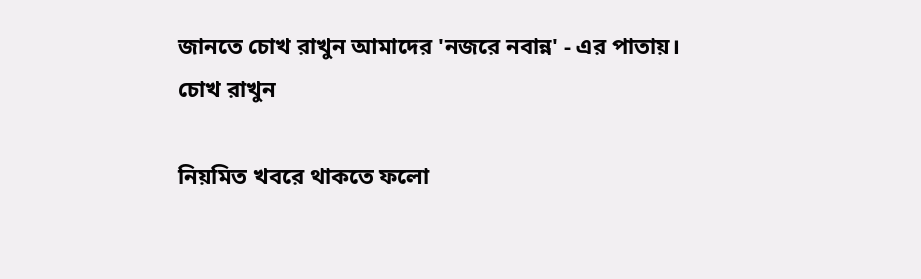জানতে চোখ রাখুন আমাদের 'নজরে নবান্ন' - এর পাতায়।
চোখ রাখুন

নিয়মিত খবরে থাকতে ফলো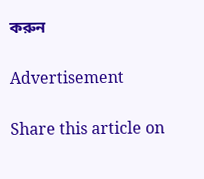করুন

Advertisement

Share this article on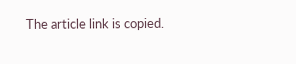The article link is copied.